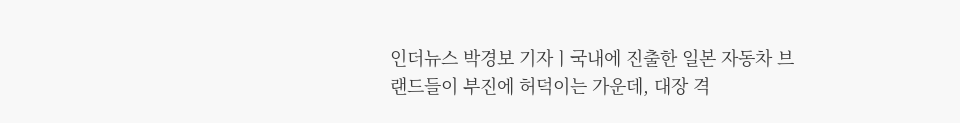인더뉴스 박경보 기자ㅣ국내에 진출한 일본 자동차 브랜드들이 부진에 허덕이는 가운데, 대장 격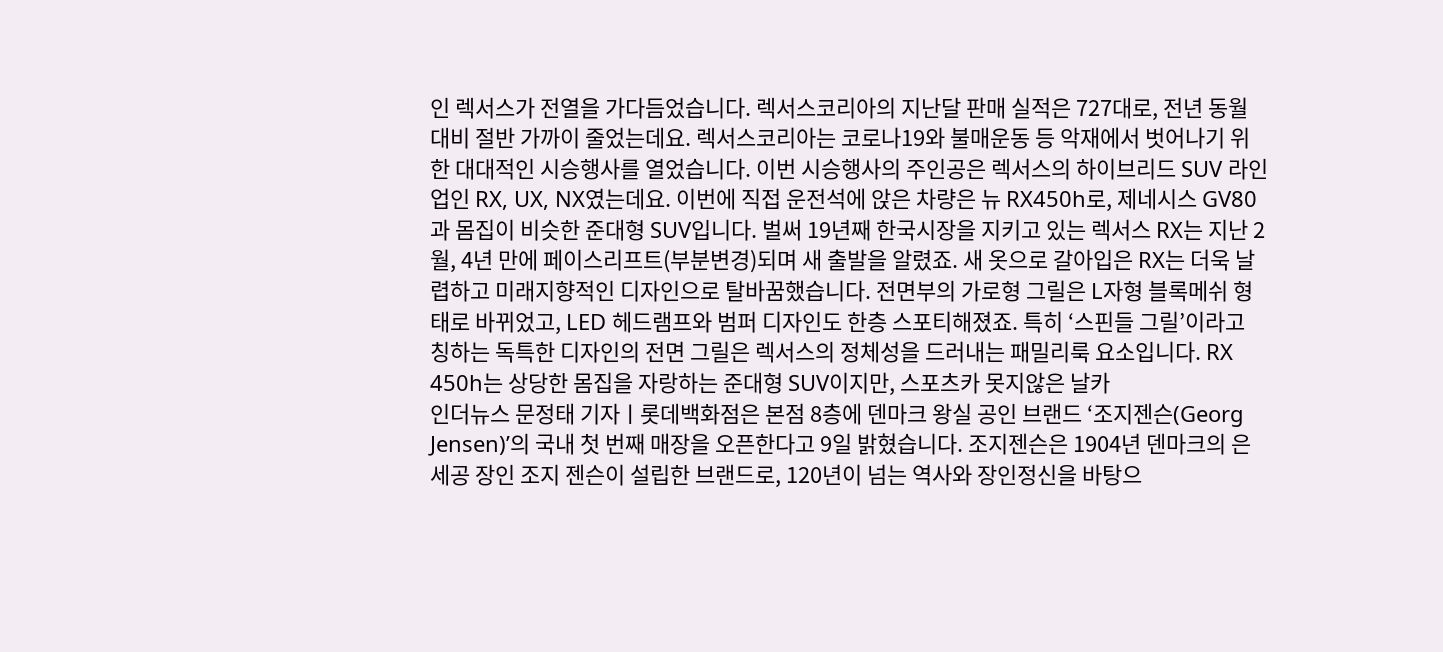인 렉서스가 전열을 가다듬었습니다. 렉서스코리아의 지난달 판매 실적은 727대로, 전년 동월 대비 절반 가까이 줄었는데요. 렉서스코리아는 코로나19와 불매운동 등 악재에서 벗어나기 위한 대대적인 시승행사를 열었습니다. 이번 시승행사의 주인공은 렉서스의 하이브리드 SUV 라인업인 RX, UX, NX였는데요. 이번에 직접 운전석에 앉은 차량은 뉴 RX450h로, 제네시스 GV80과 몸집이 비슷한 준대형 SUV입니다. 벌써 19년째 한국시장을 지키고 있는 렉서스 RX는 지난 2월, 4년 만에 페이스리프트(부분변경)되며 새 출발을 알렸죠. 새 옷으로 갈아입은 RX는 더욱 날렵하고 미래지향적인 디자인으로 탈바꿈했습니다. 전면부의 가로형 그릴은 L자형 블록메쉬 형태로 바뀌었고, LED 헤드램프와 범퍼 디자인도 한층 스포티해졌죠. 특히 ‘스핀들 그릴’이라고 칭하는 독특한 디자인의 전면 그릴은 렉서스의 정체성을 드러내는 패밀리룩 요소입니다. RX 450h는 상당한 몸집을 자랑하는 준대형 SUV이지만, 스포츠카 못지않은 날카
인더뉴스 문정태 기자ㅣ롯데백화점은 본점 8층에 덴마크 왕실 공인 브랜드 ‘조지젠슨(Georg Jensen)’의 국내 첫 번째 매장을 오픈한다고 9일 밝혔습니다. 조지젠슨은 1904년 덴마크의 은세공 장인 조지 젠슨이 설립한 브랜드로, 120년이 넘는 역사와 장인정신을 바탕으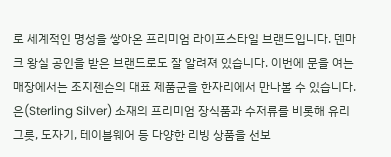로 세계적인 명성을 쌓아온 프리미엄 라이프스타일 브랜드입니다. 덴마크 왕실 공인을 받은 브랜드로도 잘 알려져 있습니다. 이번에 문을 여는 매장에서는 조지젠슨의 대표 제품군을 한자리에서 만나볼 수 있습니다. 은(Sterling Silver) 소재의 프리미엄 장식품과 수저류를 비롯해 유리그릇, 도자기, 테이블웨어 등 다양한 리빙 상품을 선보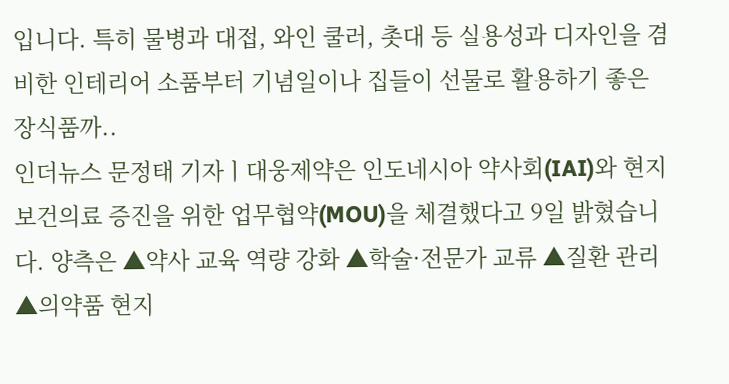입니다. 특히 물병과 대접, 와인 쿨러, 촛대 등 실용성과 디자인을 겸비한 인테리어 소품부터 기념일이나 집들이 선물로 활용하기 좋은 장식품까..
인더뉴스 문정태 기자ㅣ대웅제약은 인도네시아 약사회(IAI)와 현지 보건의료 증진을 위한 업무협약(MOU)을 체결했다고 9일 밝혔습니다. 양측은 ▲약사 교육 역량 강화 ▲학술·전문가 교류 ▲질환 관리 ▲의약품 현지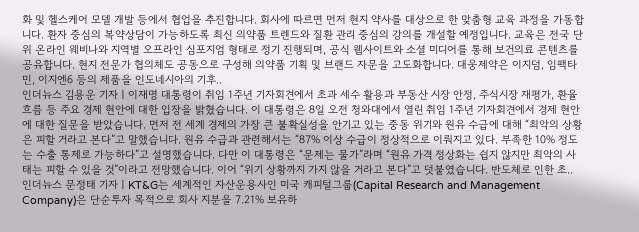화 및 헬스케어 모델 개발 등에서 협업을 추진합니다. 회사에 따르면 먼저 현지 약사를 대상으로 한 맞춤형 교육 과정을 가동합니다. 환자 중심의 복약상담이 가능하도록 최신 의약품 트렌드와 질환 관리 중심의 강의를 개설할 예정입니다. 교육은 전국 단위 온라인 웨비나와 지역별 오프라인 심포지엄 형태로 정기 진행되며, 공식 웹사이트와 소셜 미디어를 통해 보건의료 콘텐츠를 공유합니다. 현지 전문가 협의체도 공동으로 구성해 의약품 기획 및 브랜드 자문을 고도화합니다. 대웅제약은 이지덤, 임팩타민, 이지엔6 등의 제품을 인도네시아의 기후..
인더뉴스 김용운 기자ㅣ이재명 대통령이 취임 1주년 기자회견에서 초과 세수 활용과 부동산 시장 안정, 주식시장 재평가, 환율 흐름 등 주요 경제 현안에 대한 입장을 밝혔습니다. 이 대통령은 8일 오전 청와대에서 열린 취임 1주년 기자회견에서 경제 현안에 대한 질문을 받았습니다. 먼저 전 세계 경제의 가장 큰 불확실성을 안기고 있는 중동 위기와 원유 수급에 대해 “최악의 상황은 피할 거라고 본다”고 말했습니다. 원유 수급과 관련해서는 “87% 이상 수급이 정상적으로 이뤄지고 있다. 부족한 10% 정도는 수출 통제로 가능하다”고 설명했습니다. 다만 이 대통령은 “문제는 물가”라며 “원유 가격 정상화는 쉽지 않지만 최악의 사태는 피할 수 있을 것”이라고 전망했습니다. 이어 “위기 상황까지 가지 않을 거라고 본다”고 덧붙였습니다. 반도체로 인한 초..
인더뉴스 문정태 기자ㅣKT&G는 세계적인 자산운용사인 미국 캐피털그룹(Capital Research and Management Company)은 단순투자 목적으로 회사 지분을 7.21% 보유하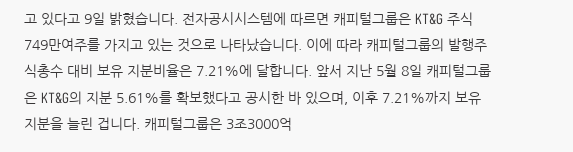고 있다고 9일 밝혔습니다. 전자공시시스템에 따르면 캐피털그룹은 KT&G 주식 749만여주를 가지고 있는 것으로 나타났습니다. 이에 따라 캐피털그룹의 발행주식총수 대비 보유 지분비율은 7.21%에 달합니다. 앞서 지난 5월 8일 캐피털그룹은 KT&G의 지분 5.61%를 확보했다고 공시한 바 있으며, 이후 7.21%까지 보유 지분을 늘린 겁니다. 캐피털그룹은 3조3000억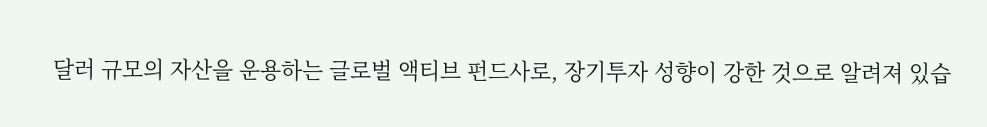달러 규모의 자산을 운용하는 글로벌 액티브 펀드사로, 장기투자 성향이 강한 것으로 알려져 있습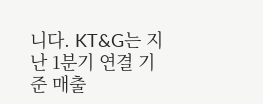니다. KT&G는 지난 1분기 연결 기준 매출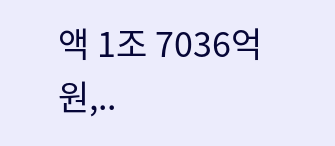액 1조 7036억원,..